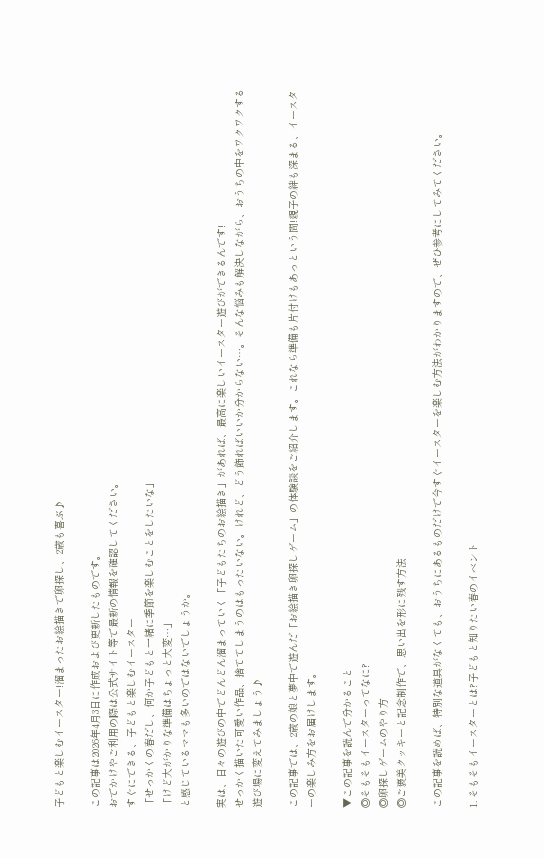子どもと楽しむイースター!溜まったお絵描きで卵探し、2歳も喜ぶ♪

この記事は2026年4月3日に作成および更新したものです。
おでかけやご利用の際は公式サイト等で最新の情報を確認してください。
すぐにできる、子どもと楽しむイースター
「せっかくの春だし、何か子どもと一緒に季節を楽しむことをしたいな」
「けど大がかりな準備はちょっと大変…」
と感じているママも多いのではないでしょうか。

実は、日々の遊びの中でどんどん溜まっていく「子どもたちのお絵描き」があれば、最高に楽しいイースター遊びができるんです!
せっかく描いた可愛い作品、捨ててしまうのはもったいない。けれど、どう飾ればいいか分からない…。そんな悩みも解決しながら、おうちの中をワクワクする遊び場に変えてみましょう♪

この記事では、2歳の娘と夢中で遊んだ「お絵描き卵探しゲーム」の体験談をご紹介します。これなら準備も片付けもあっという間!親子の絆も深まる、イースターの楽しみ方をお届けします。

▼この記事を読んで分かること
◎そもそもイースターってなに?
◎卵探しゲームのやり方
◎ご褒美クッキーと記念制作で、思い出を形に残す方法

この記事を読めば、特別な道具がなくても、おうちにあるものだけで今すぐイースターを楽しむ方法がわかりますので、ぜひ参考にしてみてください。

1. そもそもイースターとは?子どもと知りたい春のイベント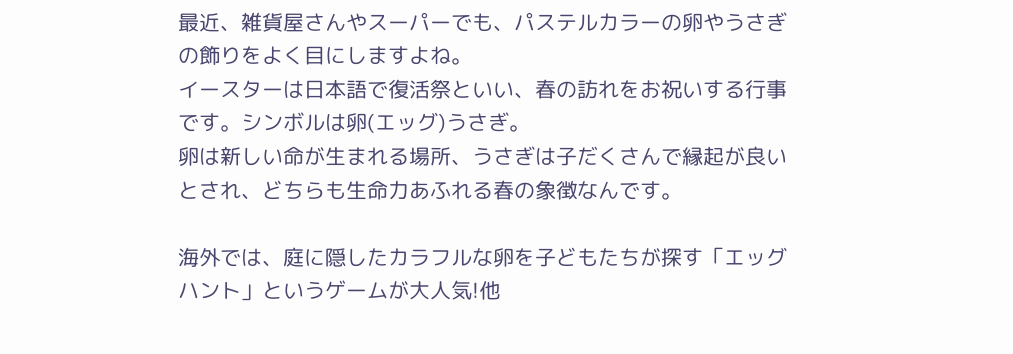最近、雑貨屋さんやスーパーでも、パステルカラーの卵やうさぎの飾りをよく目にしますよね。
イースターは日本語で復活祭といい、春の訪れをお祝いする行事です。シンボルは卵(エッグ)うさぎ。
卵は新しい命が生まれる場所、うさぎは子だくさんで縁起が良いとされ、どちらも生命力あふれる春の象徴なんです。

海外では、庭に隠したカラフルな卵を子どもたちが探す「エッグハント」というゲームが大人気!他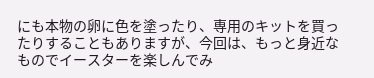にも本物の卵に色を塗ったり、専用のキットを買ったりすることもありますが、今回は、もっと身近なものでイースターを楽しんでみ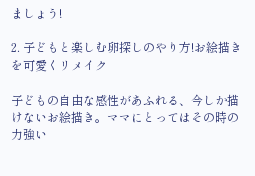ましょう!

2. 子どもと楽しむ卵探しのやり方!お絵描きを可愛くリメイク

子どもの自由な感性があふれる、今しか描けないお絵描き。ママにとってはその時の力強い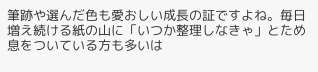筆跡や選んだ色も愛おしい成長の証ですよね。毎日増え続ける紙の山に「いつか整理しなきゃ」とため息をついている方も多いは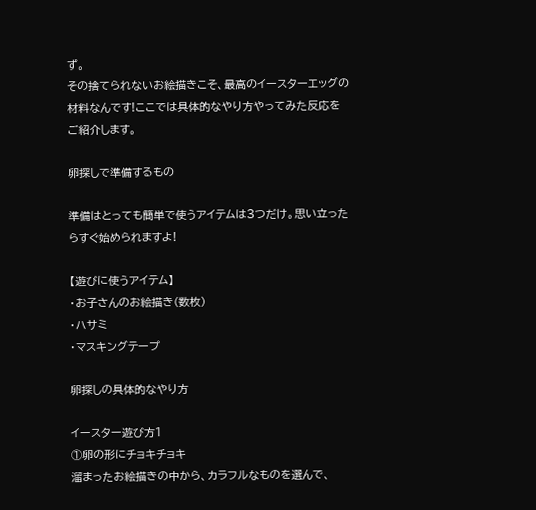ず。
その捨てられないお絵描きこそ、最高のイースターエッグの材料なんです!ここでは具体的なやり方やってみた反応をご紹介します。

卵探しで準備するもの

準備はとっても簡単で使うアイテムは3つだけ。思い立ったらすぐ始められますよ!

【遊びに使うアイテム】
・お子さんのお絵描き(数枚)
・ハサミ
・マスキングテープ

卵探しの具体的なやり方

イースター遊び方1
①卵の形にチョキチョキ
溜まったお絵描きの中から、カラフルなものを選んで、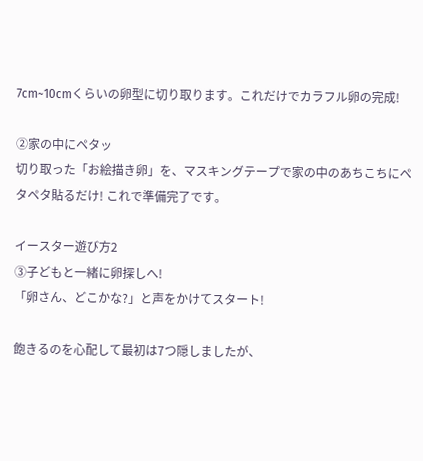7cm~10cmくらいの卵型に切り取ります。これだけでカラフル卵の完成!

②家の中にペタッ
切り取った「お絵描き卵」を、マスキングテープで家の中のあちこちにペタペタ貼るだけ! これで準備完了です。

イースター遊び方2
③子どもと一緒に卵探しへ!
「卵さん、どこかな?」と声をかけてスタート!

飽きるのを心配して最初は7つ隠しましたが、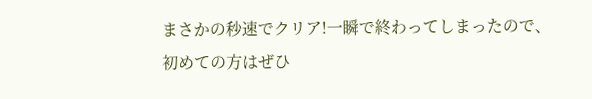まさかの秒速でクリア!一瞬で終わってしまったので、初めての方はぜひ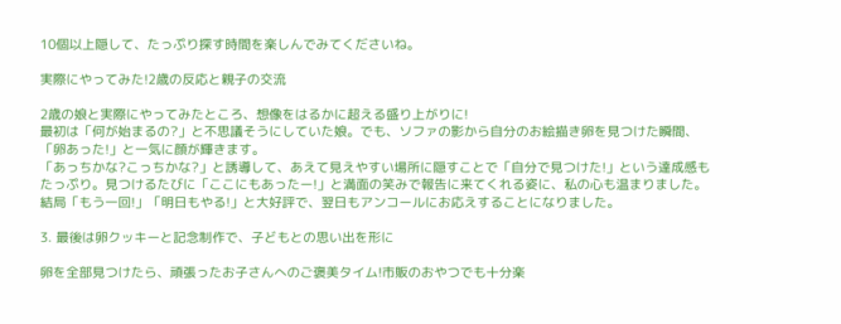10個以上隠して、たっぷり探す時間を楽しんでみてくださいね。

実際にやってみた!2歳の反応と親子の交流

2歳の娘と実際にやってみたところ、想像をはるかに超える盛り上がりに!
最初は「何が始まるの?」と不思議そうにしていた娘。でも、ソファの影から自分のお絵描き卵を見つけた瞬間、「卵あった!」と一気に顔が輝きます。
「あっちかな?こっちかな?」と誘導して、あえて見えやすい場所に隠すことで「自分で見つけた!」という達成感もたっぷり。見つけるたびに「ここにもあったー!」と満面の笑みで報告に来てくれる姿に、私の心も温まりました。
結局「もう一回!」「明日もやる!」と大好評で、翌日もアンコールにお応えすることになりました。

3. 最後は卵クッキーと記念制作で、子どもとの思い出を形に

卵を全部見つけたら、頑張ったお子さんへのご褒美タイム!市販のおやつでも十分楽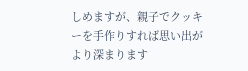しめますが、親子でクッキーを手作りすれば思い出がより深まります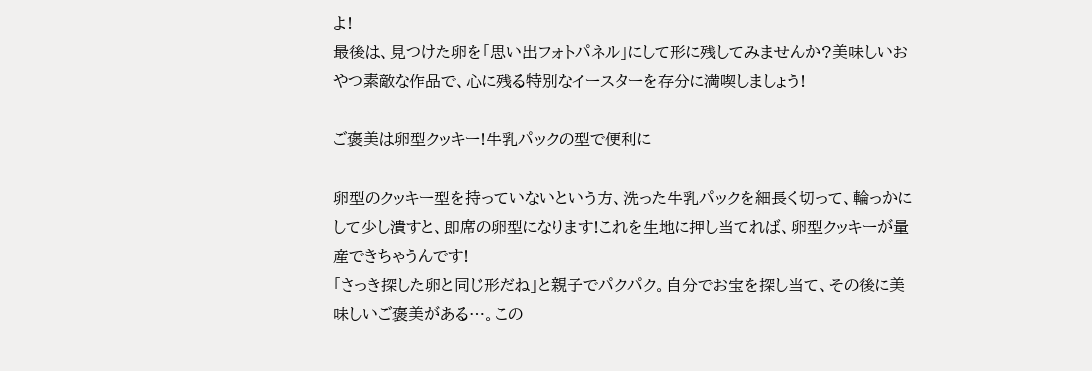よ!
最後は、見つけた卵を「思い出フォトパネル」にして形に残してみませんか?美味しいおやつ素敵な作品で、心に残る特別なイースターを存分に満喫しましょう!

ご褒美は卵型クッキー!牛乳パックの型で便利に

卵型のクッキー型を持っていないという方、洗った牛乳パックを細長く切って、輪っかにして少し潰すと、即席の卵型になります!これを生地に押し当てれば、卵型クッキーが量産できちゃうんです!
「さっき探した卵と同じ形だね」と親子でパクパク。自分でお宝を探し当て、その後に美味しいご褒美がある…。この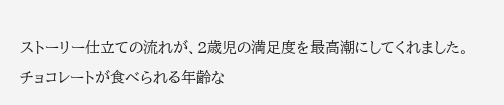ストーリー仕立ての流れが、2歳児の満足度を最高潮にしてくれました。
チョコレートが食べられる年齢な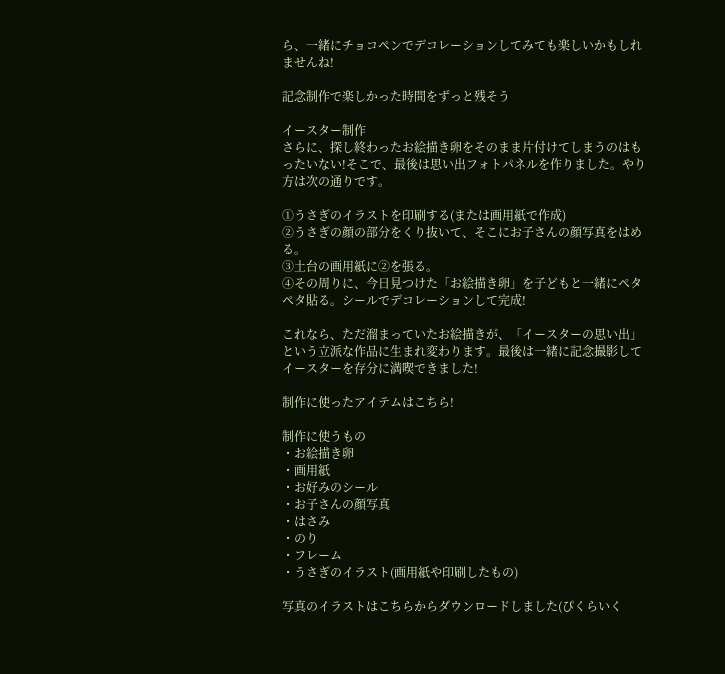ら、一緒にチョコペンでデコレーションしてみても楽しいかもしれませんね!

記念制作で楽しかった時間をずっと残そう

イースター制作
さらに、探し終わったお絵描き卵をそのまま片付けてしまうのはもったいない!そこで、最後は思い出フォトパネルを作りました。やり方は次の通りです。

①うさぎのイラストを印刷する(または画用紙で作成)
②うさぎの顔の部分をくり抜いて、そこにお子さんの顔写真をはめる。
③土台の画用紙に②を張る。
④その周りに、今日見つけた「お絵描き卵」を子どもと一緒にペタペタ貼る。シールでデコレーションして完成!

これなら、ただ溜まっていたお絵描きが、「イースターの思い出」という立派な作品に生まれ変わります。最後は一緒に記念撮影してイースターを存分に満喫できました!

制作に使ったアイテムはこちら!

制作に使うもの
・お絵描き卵
・画用紙
・お好みのシール
・お子さんの顔写真
・はさみ
・のり
・フレーム
・うさぎのイラスト(画用紙や印刷したもの)

写真のイラストはこちらからダウンロードしました(ぴくらいく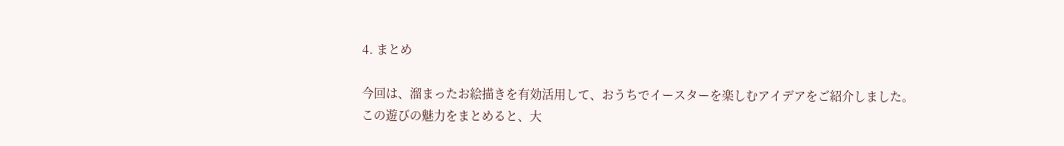4. まとめ

今回は、溜まったお絵描きを有効活用して、おうちでイースターを楽しむアイデアをご紹介しました。
この遊びの魅力をまとめると、大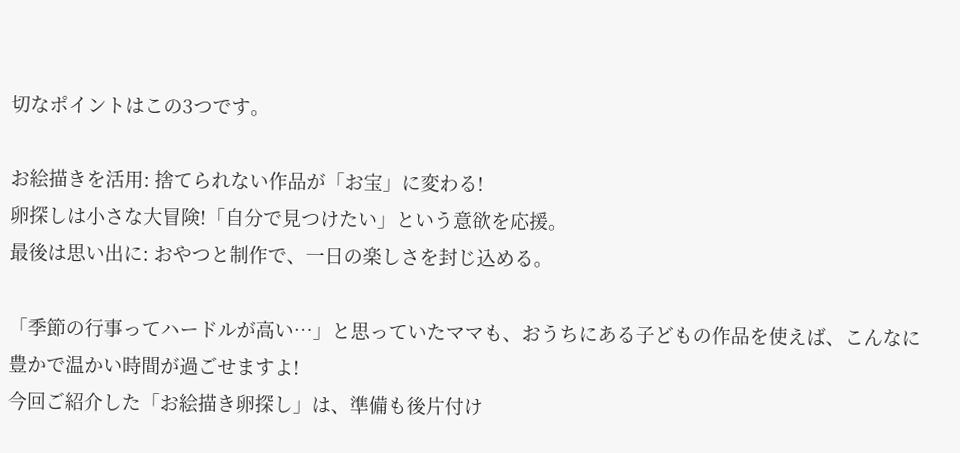切なポイントはこの3つです。

お絵描きを活用: 捨てられない作品が「お宝」に変わる!
卵探しは小さな大冒険!「自分で見つけたい」という意欲を応援。
最後は思い出に: おやつと制作で、一日の楽しさを封じ込める。

「季節の行事ってハードルが高い…」と思っていたママも、おうちにある子どもの作品を使えば、こんなに豊かで温かい時間が過ごせますよ!
今回ご紹介した「お絵描き卵探し」は、準備も後片付け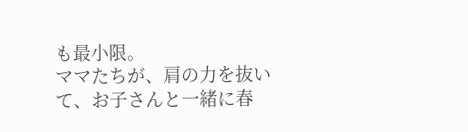も最小限。
ママたちが、肩の力を抜いて、お子さんと一緒に春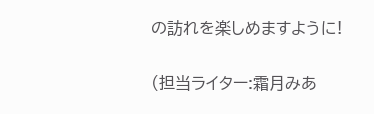の訪れを楽しめますように!

(担当ライター:霜月みあ